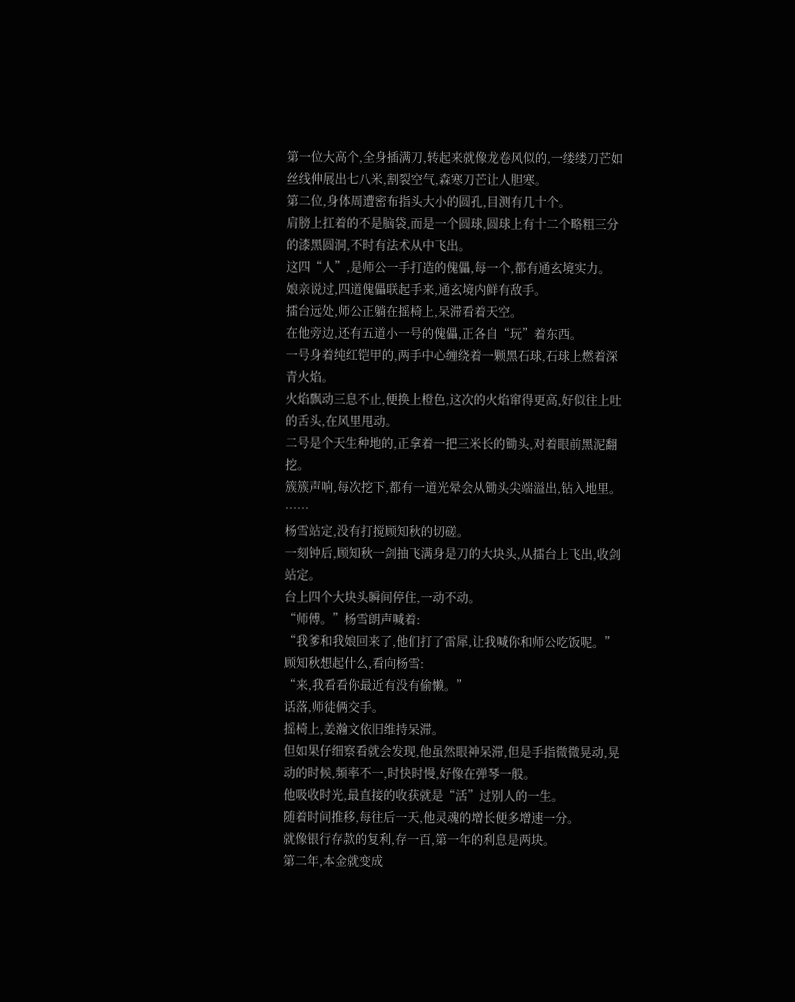第一位大高个,全身插满刀,转起来就像龙卷风似的,一缕缕刀芒如丝线伸展出七八米,割裂空气,森寒刀芒让人胆寒。
第二位,身体周遭密布指头大小的圆孔,目测有几十个。
肩膀上扛着的不是脑袋,而是一个圆球,圆球上有十二个略粗三分的漆黑圆洞,不时有法术从中飞出。
这四“人”,是师公一手打造的傀儡,每一个,都有通玄境实力。
娘亲说过,四道傀儡联起手来,通玄境内鲜有敌手。
擂台远处,师公正躺在摇椅上,呆滞看着天空。
在他旁边,还有五道小一号的傀儡,正各自“玩”着东西。
一号身着纯红铠甲的,两手中心缠绕着一颗黑石球,石球上燃着深青火焰。
火焰飘动三息不止,便换上橙色,这次的火焰窜得更高,好似往上吐的舌头,在风里甩动。
二号是个天生种地的,正拿着一把三米长的锄头,对着眼前黑泥翻挖。
簇簇声响,每次挖下,都有一道光晕会从锄头尖端溢出,钻入地里。
……
杨雪站定,没有打搅顾知秋的切磋。
一刻钟后,顾知秋一剑抽飞满身是刀的大块头,从擂台上飞出,收剑站定。
台上四个大块头瞬间停住,一动不动。
“师傅。”杨雪朗声喊着:
“我爹和我娘回来了,他们打了雷犀,让我喊你和师公吃饭呢。”
顾知秋想起什么,看向杨雪:
“来,我看看你最近有没有偷懒。”
话落,师徒俩交手。
摇椅上,姜瀚文依旧维持呆滞。
但如果仔细察看就会发现,他虽然眼神呆滞,但是手指微微晃动,晃动的时候,频率不一,时快时慢,好像在弹琴一般。
他吸收时光,最直接的收获就是“活”过别人的一生。
随着时间推移,每往后一天,他灵魂的增长便多增速一分。
就像银行存款的复利,存一百,第一年的利息是两块。
第二年,本金就变成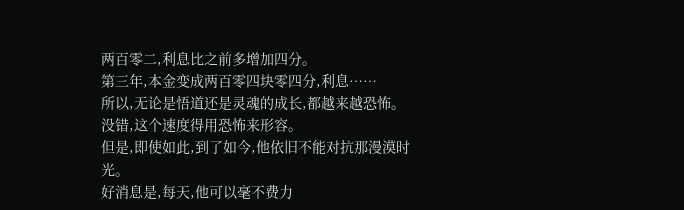两百零二,利息比之前多增加四分。
第三年,本金变成两百零四块零四分,利息……
所以,无论是悟道还是灵魂的成长,都越来越恐怖。
没错,这个速度得用恐怖来形容。
但是,即使如此,到了如今,他依旧不能对抗那漫漠时光。
好消息是,每天,他可以毫不费力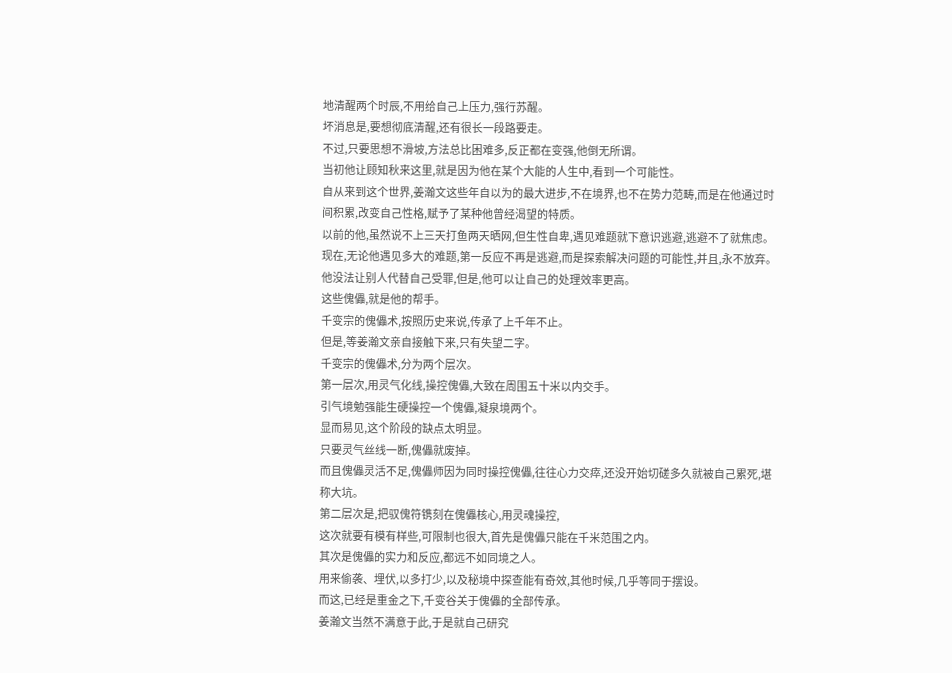地清醒两个时辰,不用给自己上压力,强行苏醒。
坏消息是,要想彻底清醒,还有很长一段路要走。
不过,只要思想不滑坡,方法总比困难多,反正都在变强,他倒无所谓。
当初他让顾知秋来这里,就是因为他在某个大能的人生中,看到一个可能性。
自从来到这个世界,姜瀚文这些年自以为的最大进步,不在境界,也不在势力范畴,而是在他通过时间积累,改变自己性格,赋予了某种他曾经渴望的特质。
以前的他,虽然说不上三天打鱼两天晒网,但生性自卑,遇见难题就下意识逃避,逃避不了就焦虑。
现在,无论他遇见多大的难题,第一反应不再是逃避,而是探索解决问题的可能性,并且,永不放弃。
他没法让别人代替自己受罪,但是,他可以让自己的处理效率更高。
这些傀儡,就是他的帮手。
千变宗的傀儡术,按照历史来说,传承了上千年不止。
但是,等姜瀚文亲自接触下来,只有失望二字。
千变宗的傀儡术,分为两个层次。
第一层次,用灵气化线,操控傀儡,大致在周围五十米以内交手。
引气境勉强能生硬操控一个傀儡,凝泉境两个。
显而易见,这个阶段的缺点太明显。
只要灵气丝线一断,傀儡就废掉。
而且傀儡灵活不足,傀儡师因为同时操控傀儡,往往心力交瘁,还没开始切磋多久就被自己累死,堪称大坑。
第二层次是,把驭傀符镌刻在傀儡核心,用灵魂操控,
这次就要有模有样些,可限制也很大,首先是傀儡只能在千米范围之内。
其次是傀儡的实力和反应,都远不如同境之人。
用来偷袭、埋伏,以多打少,以及秘境中探查能有奇效,其他时候,几乎等同于摆设。
而这,已经是重金之下,千变谷关于傀儡的全部传承。
姜瀚文当然不满意于此,于是就自己研究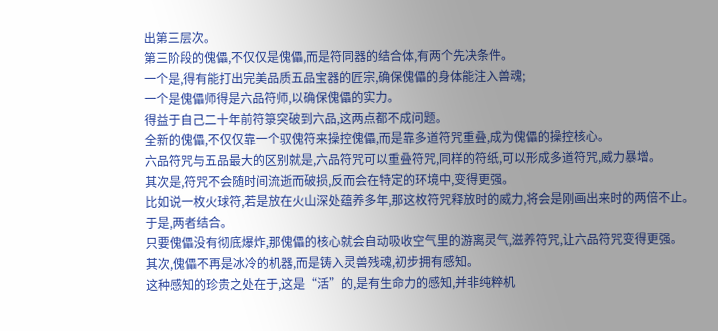出第三层次。
第三阶段的傀儡,不仅仅是傀儡,而是符同器的结合体,有两个先决条件。
一个是,得有能打出完美品质五品宝器的匠宗,确保傀儡的身体能注入兽魂;
一个是傀儡师得是六品符师,以确保傀儡的实力。
得益于自己二十年前符箓突破到六品,这两点都不成问题。
全新的傀儡,不仅仅靠一个驭傀符来操控傀儡,而是靠多道符咒重叠,成为傀儡的操控核心。
六品符咒与五品最大的区别就是,六品符咒可以重叠符咒,同样的符纸,可以形成多道符咒,威力暴增。
其次是,符咒不会随时间流逝而破损,反而会在特定的环境中,变得更强。
比如说一枚火球符,若是放在火山深处蕴养多年,那这枚符咒释放时的威力,将会是刚画出来时的两倍不止。
于是,两者结合。
只要傀儡没有彻底爆炸,那傀儡的核心就会自动吸收空气里的游离灵气,滋养符咒,让六品符咒变得更强。
其次,傀儡不再是冰冷的机器,而是铸入灵兽残魂,初步拥有感知。
这种感知的珍贵之处在于,这是“活”的,是有生命力的感知,并非纯粹机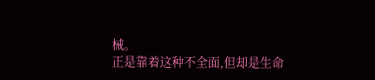械。
正是靠着这种不全面,但却是生命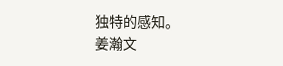独特的感知。
姜瀚文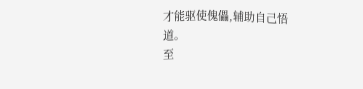才能驱使傀儡,辅助自己悟道。
至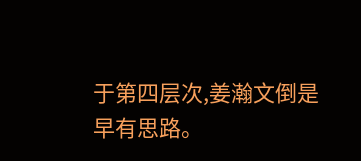于第四层次,姜瀚文倒是早有思路。